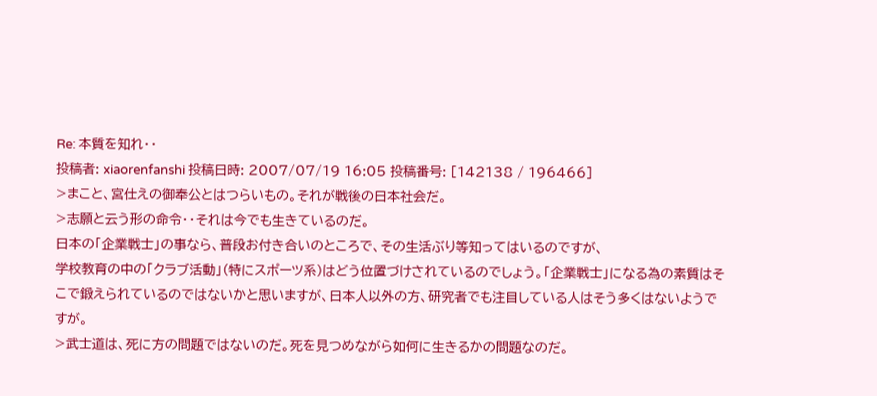Re: 本質を知れ・・
投稿者: xiaorenfanshi 投稿日時: 2007/07/19 16:05 投稿番号: [142138 / 196466]
>まこと、宮仕えの御奉公とはつらいもの。それが戦後の日本社会だ。
>志願と云う形の命令・・それは今でも生きているのだ。
日本の「企業戦士」の事なら、普段お付き合いのところで、その生活ぶり等知ってはいるのですが、
学校教育の中の「クラブ活動」(特にスポーツ系)はどう位置づけされているのでしょう。「企業戦士」になる為の素質はそこで鍛えられているのではないかと思いますが、日本人以外の方、研究者でも注目している人はそう多くはないようですが。
>武士道は、死に方の問題ではないのだ。死を見つめながら如何に生きるかの問題なのだ。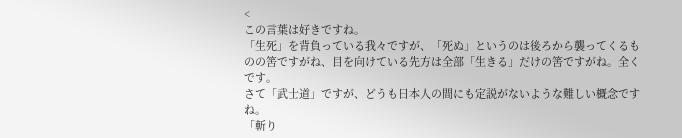<
この言葉は好きですね。
「生死」を背負っている我々ですが、「死ぬ」というのは後ろから襲ってくるものの筈ですがね、目を向けている先方は全部「生きる」だけの筈ですがね。全くです。
さて「武士道」ですが、どうも日本人の間にも定説がないような難しい概念ですね。
「斬り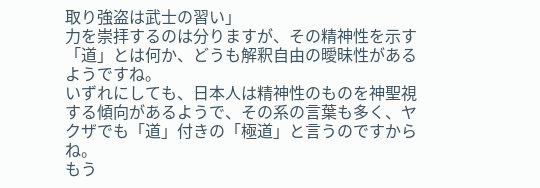取り強盗は武士の習い」
力を崇拝するのは分りますが、その精神性を示す「道」とは何か、どうも解釈自由の曖昧性があるようですね。
いずれにしても、日本人は精神性のものを神聖視する傾向があるようで、その系の言葉も多く、ヤクザでも「道」付きの「極道」と言うのですからね。
もう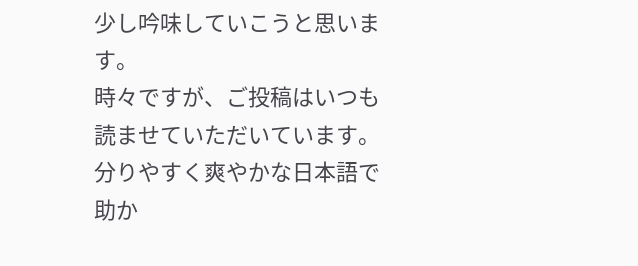少し吟味していこうと思います。
時々ですが、ご投稿はいつも読ませていただいています。
分りやすく爽やかな日本語で助か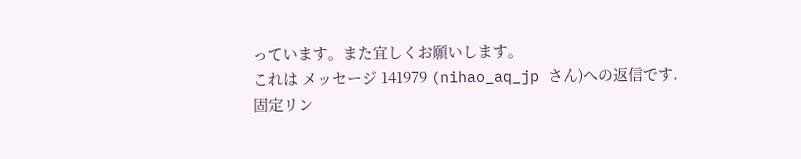っています。また宜しくお願いします。
これは メッセージ 141979 (nihao_aq_jp さん)への返信です.
固定リン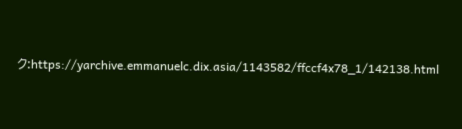ク:https://yarchive.emmanuelc.dix.asia/1143582/ffccf4x78_1/142138.html